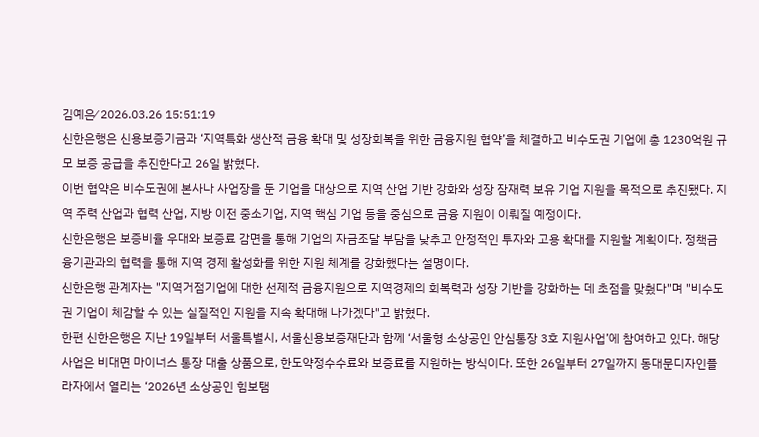김예은⁄ 2026.03.26 15:51:19
신한은행은 신용보증기금과 ‘지역특화 생산적 금융 확대 및 성장회복을 위한 금융지원 협약’을 체결하고 비수도권 기업에 총 1230억원 규모 보증 공급을 추진한다고 26일 밝혔다.
이번 협약은 비수도권에 본사나 사업장을 둔 기업을 대상으로 지역 산업 기반 강화와 성장 잠재력 보유 기업 지원을 목적으로 추진됐다. 지역 주력 산업과 협력 산업, 지방 이전 중소기업, 지역 핵심 기업 등을 중심으로 금융 지원이 이뤄질 예정이다.
신한은행은 보증비율 우대와 보증료 감면을 통해 기업의 자금조달 부담을 낮추고 안정적인 투자와 고용 확대를 지원할 계획이다. 정책금융기관과의 협력을 통해 지역 경제 활성화를 위한 지원 체계를 강화했다는 설명이다.
신한은행 관계자는 "지역거점기업에 대한 선제적 금융지원으로 지역경제의 회복력과 성장 기반을 강화하는 데 초점을 맞췄다"며 "비수도권 기업이 체감할 수 있는 실질적인 지원을 지속 확대해 나가겠다"고 밝혔다.
한편 신한은행은 지난 19일부터 서울특별시, 서울신용보증재단과 함께 ‘서울형 소상공인 안심통장 3호 지원사업’에 참여하고 있다. 해당 사업은 비대면 마이너스 통장 대출 상품으로, 한도약정수수료와 보증료를 지원하는 방식이다. 또한 26일부터 27일까지 동대문디자인플라자에서 열리는 ‘2026년 소상공인 힘보탬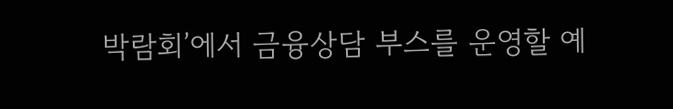박람회’에서 금융상담 부스를 운영할 예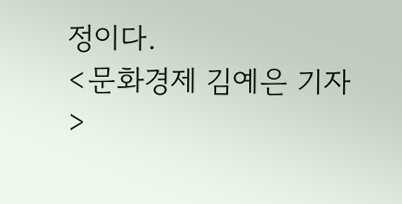정이다.
<문화경제 김예은 기자>